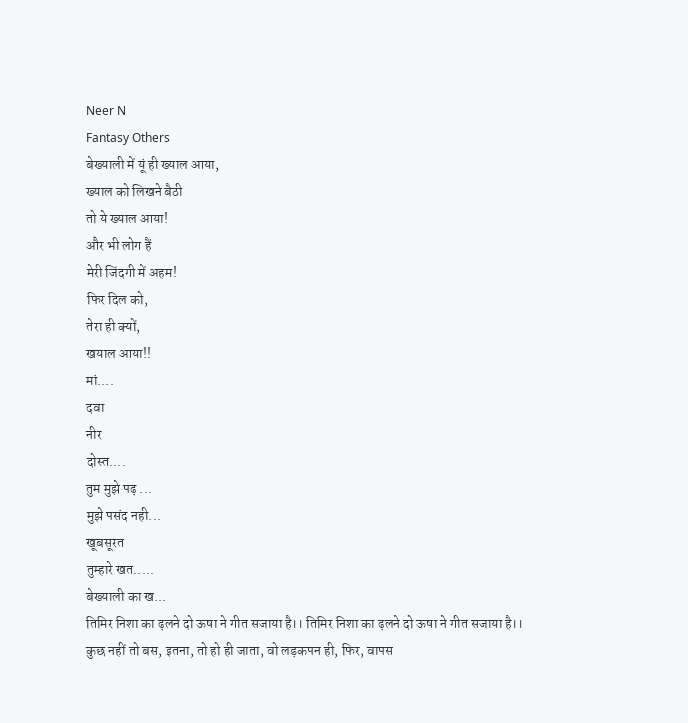Neer N
Fantasy Others
बेख्याली में यूं ही ख्याल आया,
ख्याल को लिखने बैठी
तो ये ख्याल आया!
और भी लोग हैं
मेरी जिंदगी में अहम!
फिर दिल को,
तेरा ही क्यों,
खयाल आया!!
मां....
दवा
नीर
दोस्त....
तुम मुझे पढ़ ...
मुझे पसंद नही...
खूबसूरत
तुम्हारे खत.....
बेख्याली का ख...
तिमिर निशा का ढ़लने दो ऊषा ने गीत सजाया है।। तिमिर निशा का ढ़लने दो ऊषा ने गीत सजाया है।।
कुछ नहीं तो बस, इतना, तो हो ही जाता, वो लड़कपन ही, फिर, वापस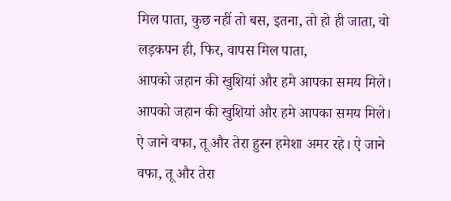मिल पाता, कुछ नहीं तो बस, इतना, तो हो ही जाता, वो लड़कपन ही, फिर, वापस मिल पाता,
आपको जहान की खुशियां और हमे आपका समय मिले। आपको जहान की खुशियां और हमे आपका समय मिले।
ऐ जाने वफा, तू और तेरा हुस्न हमेशा अमर रहे। ऐ जाने वफा, तू और तेरा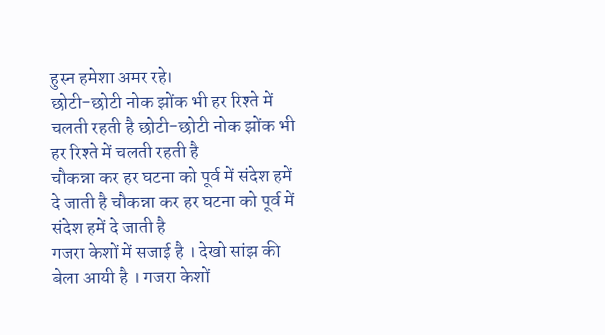हुस्न हमेशा अमर रहे।
छोटी-छोटी नोक झोंक भी हर रिश्ते में चलती रहती है छोटी-छोटी नोक झोंक भी हर रिश्ते में चलती रहती है
चौकन्ना कर हर घटना को पूर्व में संदेश हमें दे जाती है चौकन्ना कर हर घटना को पूर्व में संदेश हमें दे जाती है
गजरा केशों में सजाई है । देखो सांझ की बेला आयी है । गजरा केशों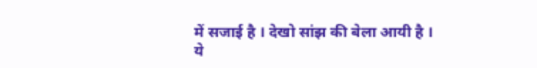में सजाई है । देखो सांझ की बेला आयी है ।
ये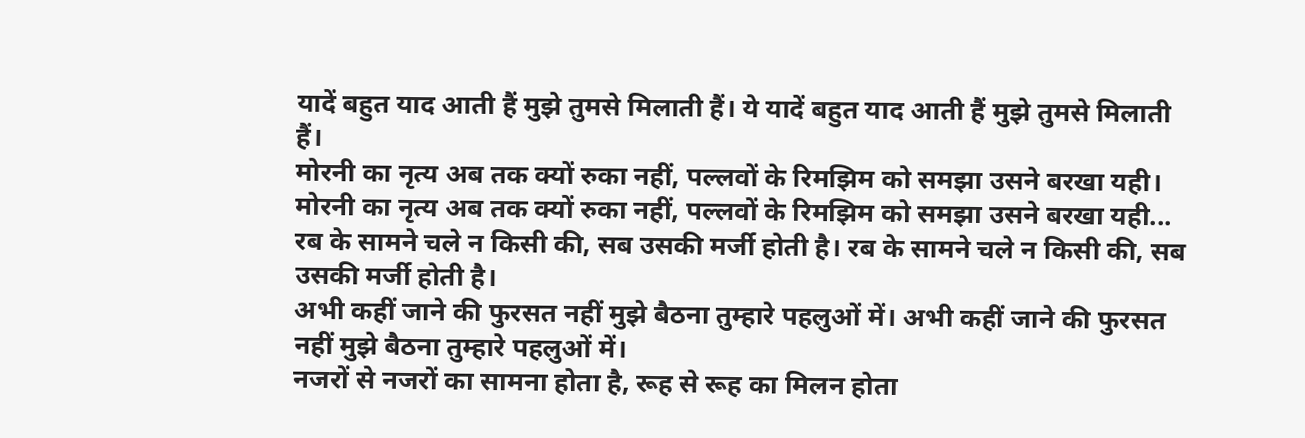यादें बहुत याद आती हैं मुझे तुमसे मिलाती हैं। ये यादें बहुत याद आती हैं मुझे तुमसे मिलाती हैं।
मोरनी का नृत्य अब तक क्यों रुका नहीं, पल्लवों के रिमझिम को समझा उसने बरखा यही। मोरनी का नृत्य अब तक क्यों रुका नहीं, पल्लवों के रिमझिम को समझा उसने बरखा यही...
रब के सामने चले न किसी की, सब उसकी मर्जी होती है। रब के सामने चले न किसी की, सब उसकी मर्जी होती है।
अभी कहीं जाने की फुरसत नहीं मुझे बैठना तुम्हारे पहलुओं में। अभी कहीं जाने की फुरसत नहीं मुझे बैठना तुम्हारे पहलुओं में।
नजरों से नजरों का सामना होता है, रूह से रूह का मिलन होता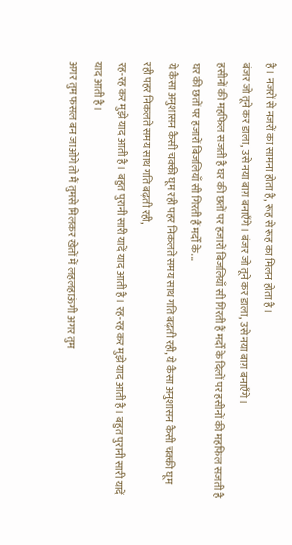है। नजरों से नजरों का सामना होता है, रूह से रूह का मिलन होता है।
बंजर जो तूने कर डाला, उसे नया बाग़ बनाएँगे। बंजर जो तूने कर डाला, उसे नया बाग़ बनाएँगे।
हसीनों की महफिल सजती है घर की छतों पर हजारों बिजलियाँ सी गिरती हैं मर्दों के दिलों पर हसीनों की महफिल सजती है घर की छतों पर हजारों बिजलियाँ सी गिरती हैं मर्दों के...
ये कैसा अनुशासन कैसी चक्की घूम रही पहर निकलते समय साथ गति बढ़ती रही, ये कैसा अनुशासन कैसी चक्की घूम रही पहर निकलते समय साथ गति बढ़ती रही,
रह-रह कर मुझे याद आती है। बहुत पुरानी सारी यादें याद आती है। रह-रह कर मुझे याद आती है। बहुत पुरानी सारी यादें याद आती है।
अगर तुम फसल बन जाओगे तो मैं तुमसे मिलकर खेतों में लहलहाऊंगी अगर तुम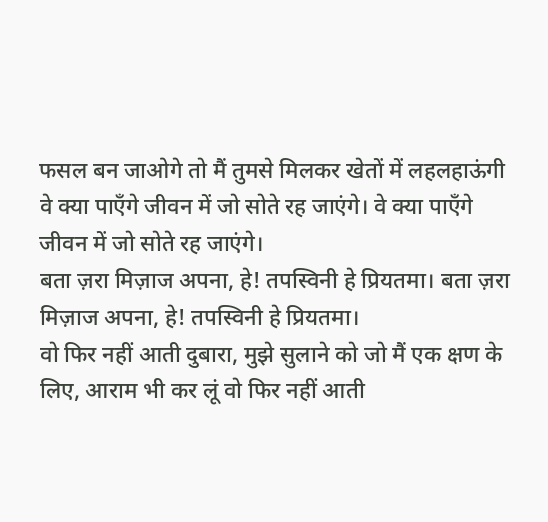फसल बन जाओगे तो मैं तुमसे मिलकर खेतों में लहलहाऊंगी
वे क्या पाएँगे जीवन में जो सोते रह जाएंगे। वे क्या पाएँगे जीवन में जो सोते रह जाएंगे।
बता ज़रा मिज़ाज अपना, हे! तपस्विनी हे प्रियतमा। बता ज़रा मिज़ाज अपना, हे! तपस्विनी हे प्रियतमा।
वो फिर नहीं आती दुबारा, मुझे सुलाने को जो मैं एक क्षण के लिए, आराम भी कर लूं वो फिर नहीं आती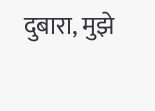दुबारा, मुझे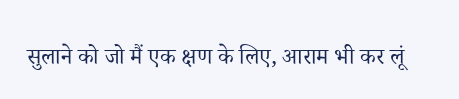सुलाने को जो मैं एक क्षण के लिए, आराम भी कर लूं